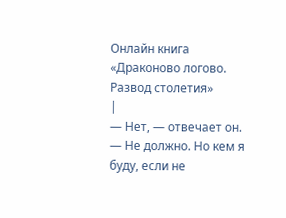Онлайн книга «Драконово логово. Развод столетия»
|
— Нет, — отвечает он. — Не должно. Но кем я буду, если не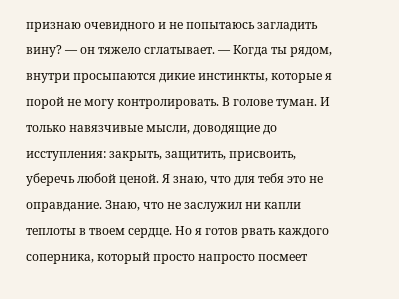признаю очевидного и не попытаюсь загладить вину? — он тяжело сглатывает. — Когда ты рядом, внутри просыпаются дикие инстинкты, которые я порой не могу контролировать. В голове туман. И только навязчивые мысли, доводящие до исступления: закрыть, защитить, присвоить, уберечь любой ценой. Я знаю, что для тебя это не оправдание. Знаю, что не заслужил ни капли теплоты в твоем сердце. Но я готов рвать каждого соперника, который просто напросто посмеет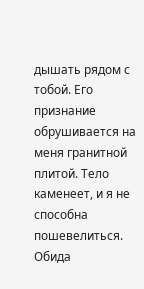дышать рядом с тобой. Его признание обрушивается на меня гранитной плитой. Тело каменеет, и я не способна пошевелиться. Обида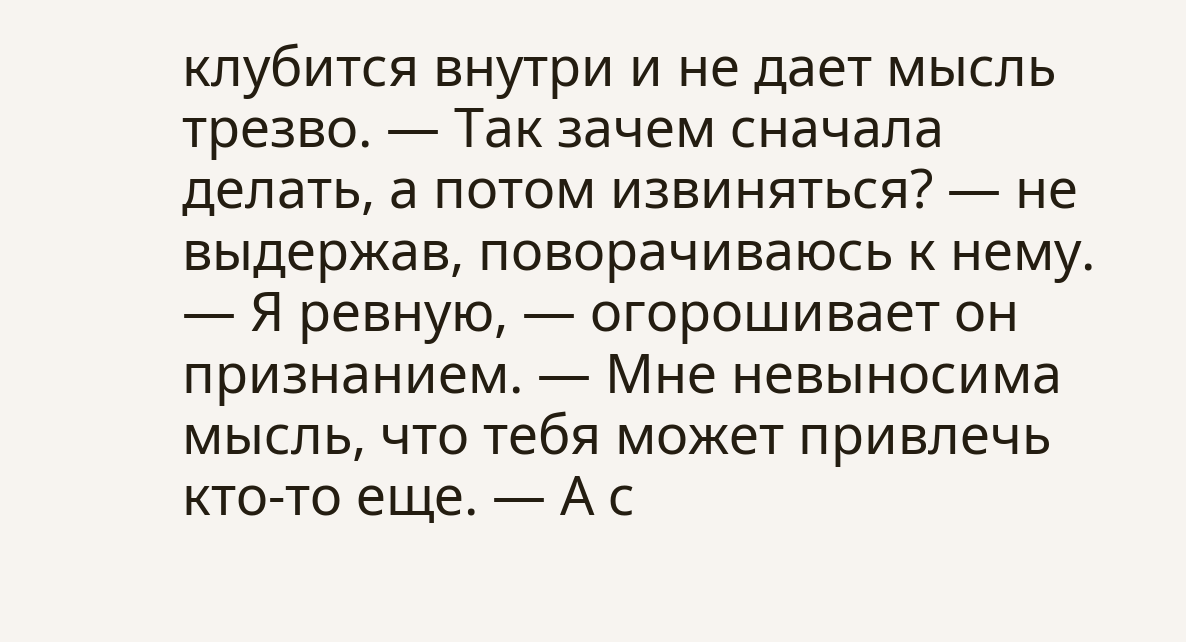клубится внутри и не дает мысль трезво. — Так зачем сначала делать, а потом извиняться? — не выдержав, поворачиваюсь к нему. — Я ревную, — огорошивает он признанием. — Мне невыносима мысль, что тебя может привлечь кто-то еще. — А с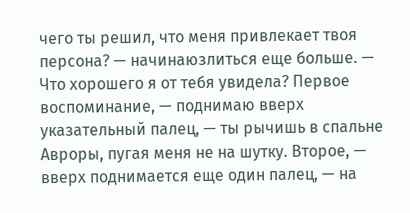чего ты решил, что меня привлекает твоя персона? — начинаюзлиться еще больше. — Что хорошего я от тебя увидела? Первое воспоминание, — поднимаю вверх указательный палец, — ты рычишь в спальне Авроры, пугая меня не на шутку. Второе, — вверх поднимается еще один палец, — на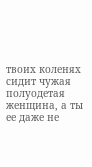твоих коленях сидит чужая полуодетая женщина, а ты ее даже не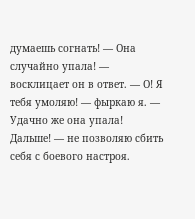думаешь согнать! — Она случайно упала! — восклицает он в ответ. — О! Я тебя умоляю! — фыркаю я. — Удачно же она упала! Дальше! — не позволяю сбить себя с боевого настроя.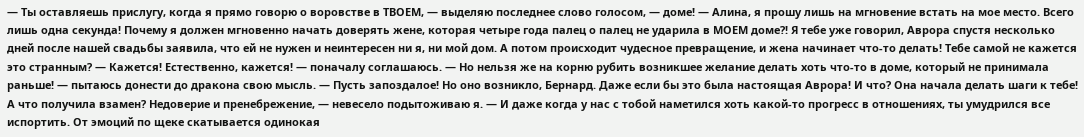— Ты оставляешь прислугу, когда я прямо говорю о воровстве в ТВОЕМ, — выделяю последнее слово голосом, — доме! — Алина, я прошу лишь на мгновение встать на мое место. Всего лишь одна секунда! Почему я должен мгновенно начать доверять жене, которая четыре года палец о палец не ударила в МОЕМ доме?! Я тебе уже говорил, Аврора спустя несколько дней после нашей свадьбы заявила, что ей не нужен и неинтересен ни я, ни мой дом. А потом происходит чудесное превращение, и жена начинает что-то делать! Тебе самой не кажется это странным? — Кажется! Естественно, кажется! — поначалу соглашаюсь. — Но нельзя же на корню рубить возникшее желание делать хоть что-то в доме, который не принимала раньше! — пытаюсь донести до дракона свою мысль. — Пусть запоздалое! Но оно возникло, Бернард. Даже если бы это была настоящая Аврора! И что? Она начала делать шаги к тебе! А что получила взамен? Недоверие и пренебрежение, — невесело подытоживаю я. — И даже когда у нас с тобой наметился хоть какой-то прогресс в отношениях, ты умудрился все испортить. От эмоций по щеке скатывается одинокая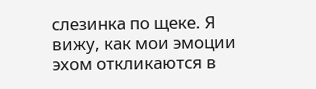слезинка по щеке. Я вижу, как мои эмоции эхом откликаются в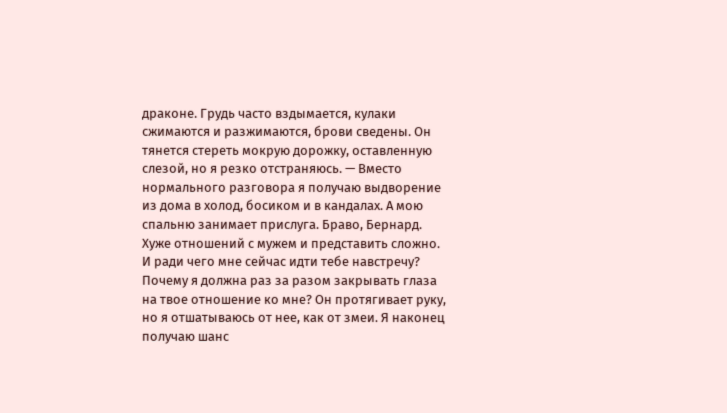драконе. Грудь часто вздымается, кулаки сжимаются и разжимаются, брови сведены. Он тянется стереть мокрую дорожку, оставленную слезой, но я резко отстраняюсь. — Вместо нормального разговора я получаю выдворение из дома в холод, босиком и в кандалах. А мою спальню занимает прислуга. Браво, Бернард. Хуже отношений с мужем и представить сложно. И ради чего мне сейчас идти тебе навстречу? Почему я должна раз за разом закрывать глаза на твое отношение ко мне? Он протягивает руку, но я отшатываюсь от нее, как от змеи. Я наконец получаю шанс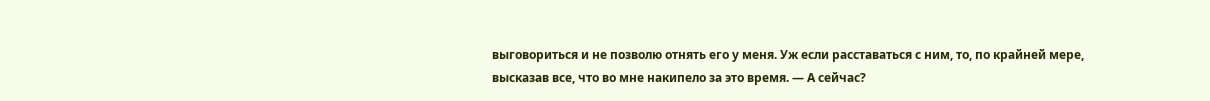выговориться и не позволю отнять его у меня. Уж если расставаться с ним, то, по крайней мере, высказав все, что во мне накипело за это время. — А сейчас?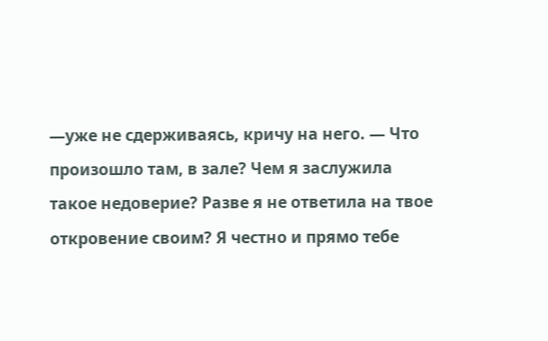—уже не сдерживаясь, кричу на него. — Что произошло там, в зале? Чем я заслужила такое недоверие? Разве я не ответила на твое откровение своим? Я честно и прямо тебе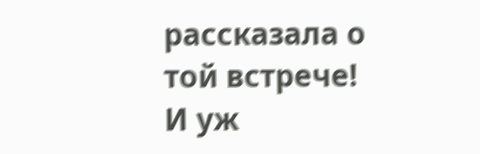рассказала о той встрече! И уж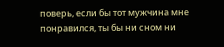поверь, если бы тот мужчина мне понравился, ты бы ни сном ни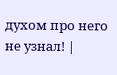духом про него не узнал! |